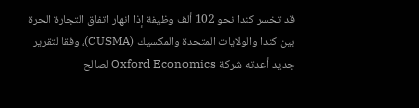قد تخسر كندا نحو 102 ألف وظيفة إذا انهار اتفاق التجارة الحرة بين كندا والولايات المتحدة والمكسيك (CUSMA)، وفقا لتقرير جديد أعدته شركة Oxford Economics لصالح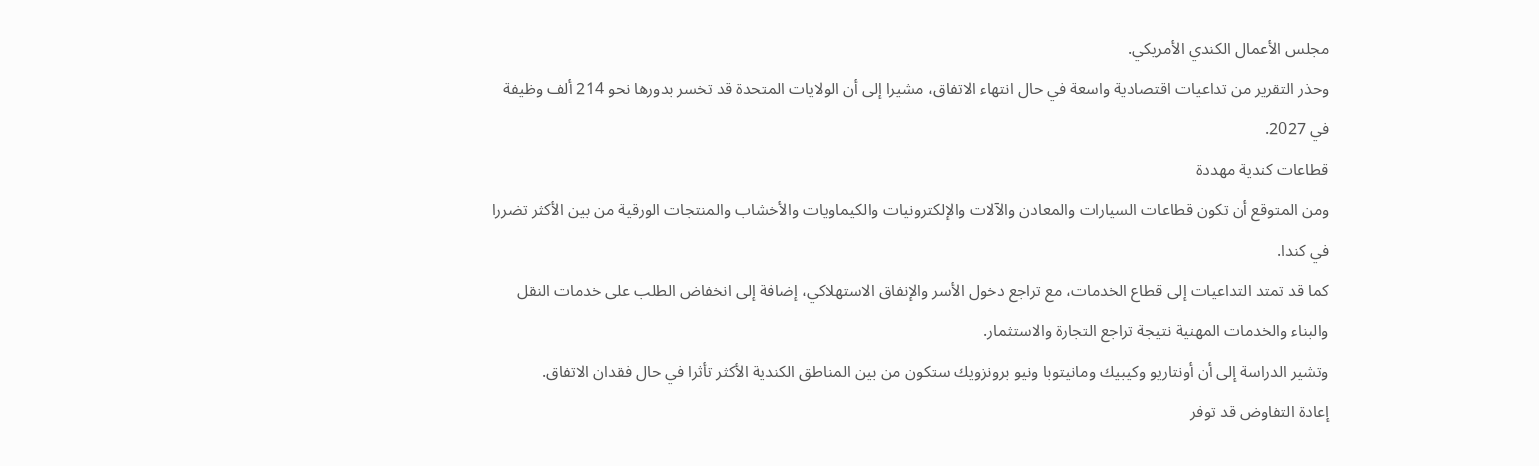مجلس الأعمال الكندي الأمريكي.
وحذر التقرير من تداعيات اقتصادية واسعة في حال انتهاء الاتفاق، مشيرا إلى أن الولايات المتحدة قد تخسر بدورها نحو 214 ألف وظيفة في 2027.
قطاعات كندية مهددة
ومن المتوقع أن تكون قطاعات السيارات والمعادن والآلات والإلكترونيات والكيماويات والأخشاب والمنتجات الورقية من بين الأكثر تضررا في كندا.
كما قد تمتد التداعيات إلى قطاع الخدمات، مع تراجع دخول الأسر والإنفاق الاستهلاكي، إضافة إلى انخفاض الطلب على خدمات النقل والبناء والخدمات المهنية نتيجة تراجع التجارة والاستثمار.
وتشير الدراسة إلى أن أونتاريو وكيبيك ومانيتوبا ونيو برونزويك ستكون من بين المناطق الكندية الأكثر تأثرا في حال فقدان الاتفاق.
إعادة التفاوض قد توفر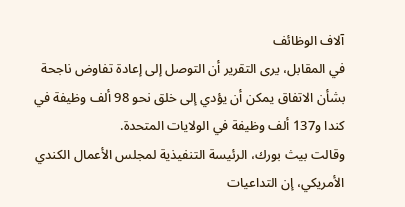آلاف الوظائف
في المقابل، يرى التقرير أن التوصل إلى إعادة تفاوض ناجحة بشأن الاتفاق يمكن أن يؤدي إلى خلق نحو 98 ألف وظيفة في كندا و137 ألف وظيفة في الولايات المتحدة.
وقالت بيث بورك، الرئيسة التنفيذية لمجلس الأعمال الكندي الأمريكي، إن التداعيات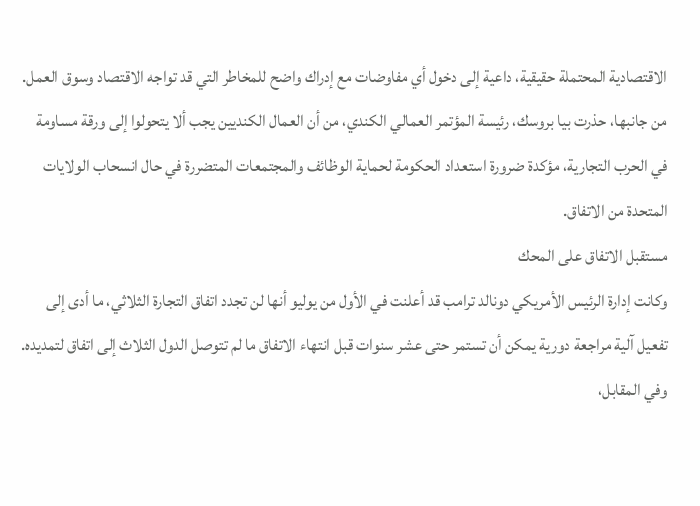الاقتصادية المحتملة حقيقية، داعية إلى دخول أي مفاوضات مع إدراك واضح للمخاطر التي قد تواجه الاقتصاد وسوق العمل.
من جانبها، حذرت بيا بروسك، رئيسة المؤتمر العمالي الكندي، من أن العمال الكنديين يجب ألا يتحولوا إلى ورقة مساومة في الحرب التجارية، مؤكدة ضرورة استعداد الحكومة لحماية الوظائف والمجتمعات المتضررة في حال انسحاب الولايات المتحدة من الاتفاق.
مستقبل الاتفاق على المحك
وكانت إدارة الرئيس الأمريكي دونالد ترامب قد أعلنت في الأول من يوليو أنها لن تجدد اتفاق التجارة الثلاثي، ما أدى إلى تفعيل آلية مراجعة دورية يمكن أن تستمر حتى عشر سنوات قبل انتهاء الاتفاق ما لم تتوصل الدول الثلاث إلى اتفاق لتمديده.
وفي المقابل،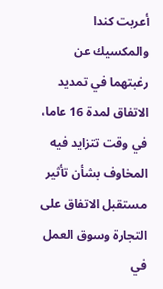أعربت كندا والمكسيك عن رغبتهما في تمديد الاتفاق لمدة 16 عاما، في وقت تتزايد فيه المخاوف بشأن تأثير مستقبل الاتفاق على التجارة وسوق العمل في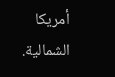أمريكا الشمالية.